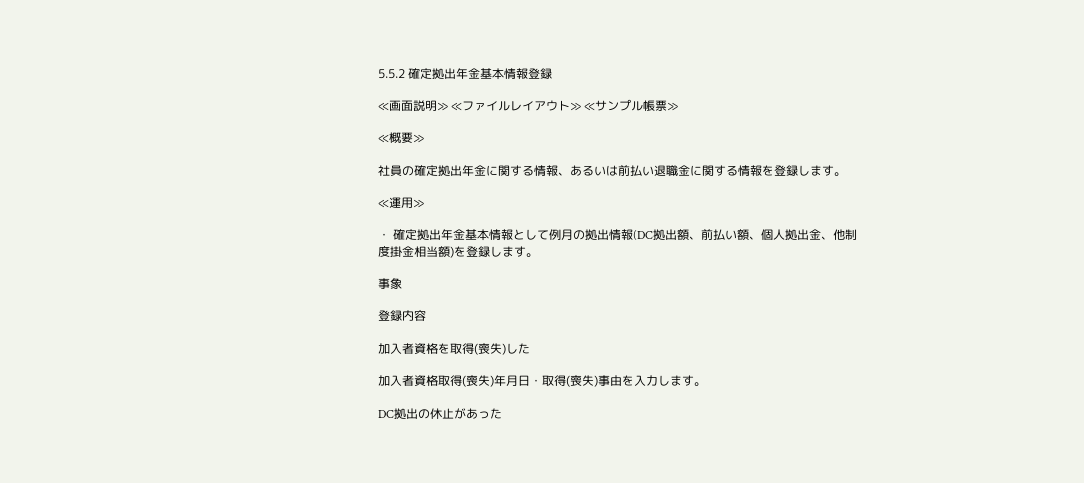5.5.2 確定拠出年金基本情報登録

≪画面説明≫ ≪ファイルレイアウト≫ ≪サンプル帳票≫

≪概要≫

社員の確定拠出年金に関する情報、あるいは前払い退職金に関する情報を登録します。

≪運用≫

・ 確定拠出年金基本情報として例月の拠出情報(DC拠出額、前払い額、個人拠出金、他制度掛金相当額)を登録します。

事象

登録内容

加入者資格を取得(喪失)した

加入者資格取得(喪失)年月日・取得(喪失)事由を入力します。

DC拠出の休止があった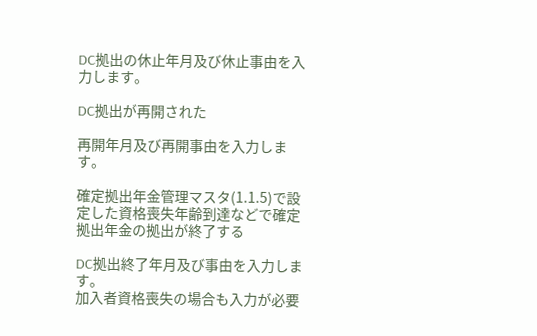DC拠出の休止年月及び休止事由を入力します。

DC拠出が再開された

再開年月及び再開事由を入力します。

確定拠出年金管理マスタ(1.1.5)で設定した資格喪失年齢到達などで確定拠出年金の拠出が終了する

DC拠出終了年月及び事由を入力します。
加入者資格喪失の場合も入力が必要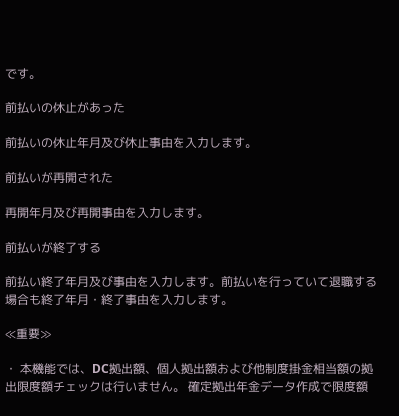です。

前払いの休止があった

前払いの休止年月及び休止事由を入力します。

前払いが再開された

再開年月及び再開事由を入力します。

前払いが終了する

前払い終了年月及び事由を入力します。前払いを行っていて退職する場合も終了年月・終了事由を入力します。

≪重要≫

・ 本機能では、DC拠出額、個人拠出額および他制度掛金相当額の拠出限度額チェックは行いません。 確定拠出年金データ作成で限度額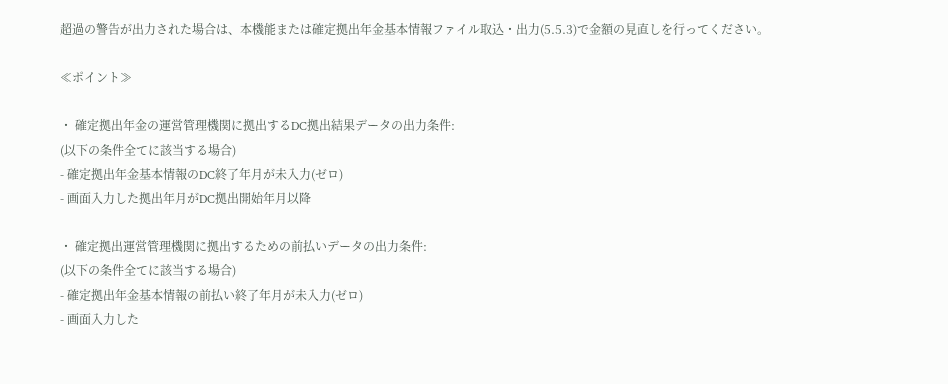超過の警告が出力された場合は、本機能または確定拠出年金基本情報ファイル取込・出力(5.5.3)で金額の見直しを行ってください。

≪ポイント≫

・ 確定拠出年金の運営管理機関に拠出するDC拠出結果データの出力条件:
(以下の条件全てに該当する場合)
- 確定拠出年金基本情報のDC終了年月が未入力(ゼロ)
- 画面入力した拠出年月がDC拠出開始年月以降

・ 確定拠出運営管理機関に拠出するための前払いデータの出力条件:
(以下の条件全てに該当する場合)
- 確定拠出年金基本情報の前払い終了年月が未入力(ゼロ)
- 画面入力した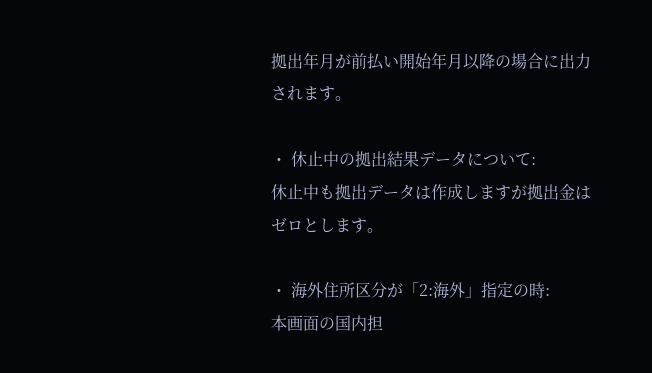拠出年月が前払い開始年月以降の場合に出力されます。

・ 休止中の拠出結果データについて:
休止中も拠出データは作成しますが拠出金はゼロとします。

・ 海外住所区分が「2:海外」指定の時:
本画面の国内担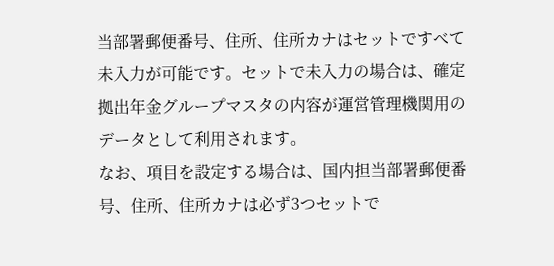当部署郵便番号、住所、住所カナはセットですべて未入力が可能です。セットで未入力の場合は、確定拠出年金グループマスタの内容が運営管理機関用のデータとして利用されます。
なお、項目を設定する場合は、国内担当部署郵便番号、住所、住所カナは必ず3つセットで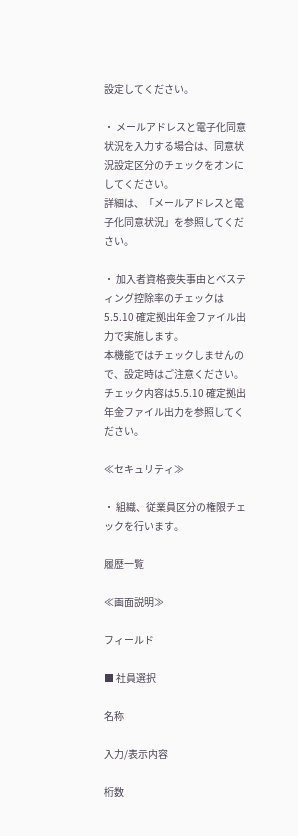設定してください。

・ メールアドレスと電子化同意状況を入力する場合は、同意状況設定区分のチェックをオンにしてください。
詳細は、「メールアドレスと電子化同意状況」を参照してください。

・ 加入者資格喪失事由とベスティング控除率のチェックは5.5.10 確定拠出年金ファイル出力で実施します。
本機能ではチェックしませんので、設定時はご注意ください。
チェック内容は5.5.10 確定拠出年金ファイル出力を参照してください。

≪セキュリティ≫

・ 組織、従業員区分の権限チェックを行います。

履歴一覧

≪画面説明≫

フィールド

■ 社員選択

名称

入力/表示内容

桁数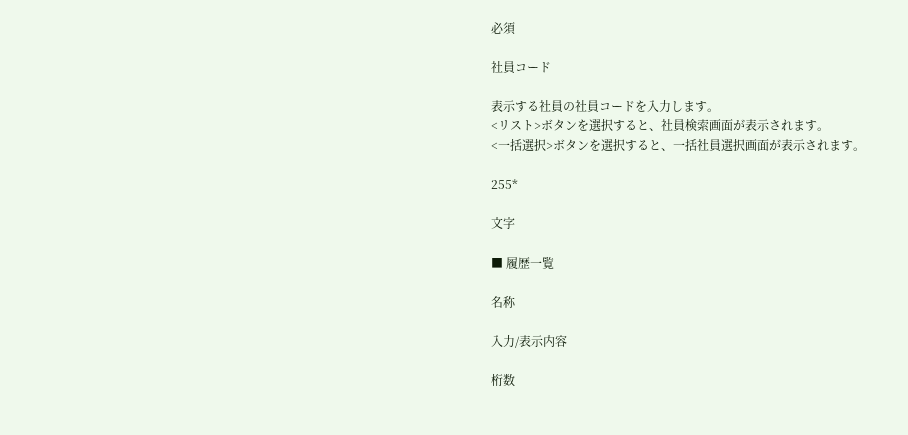必須

社員コード

表示する社員の社員コードを入力します。
<リスト>ボタンを選択すると、社員検索画面が表示されます。
<一括選択>ボタンを選択すると、一括社員選択画面が表示されます。

255*

文字

■ 履歴一覧

名称

入力/表示内容

桁数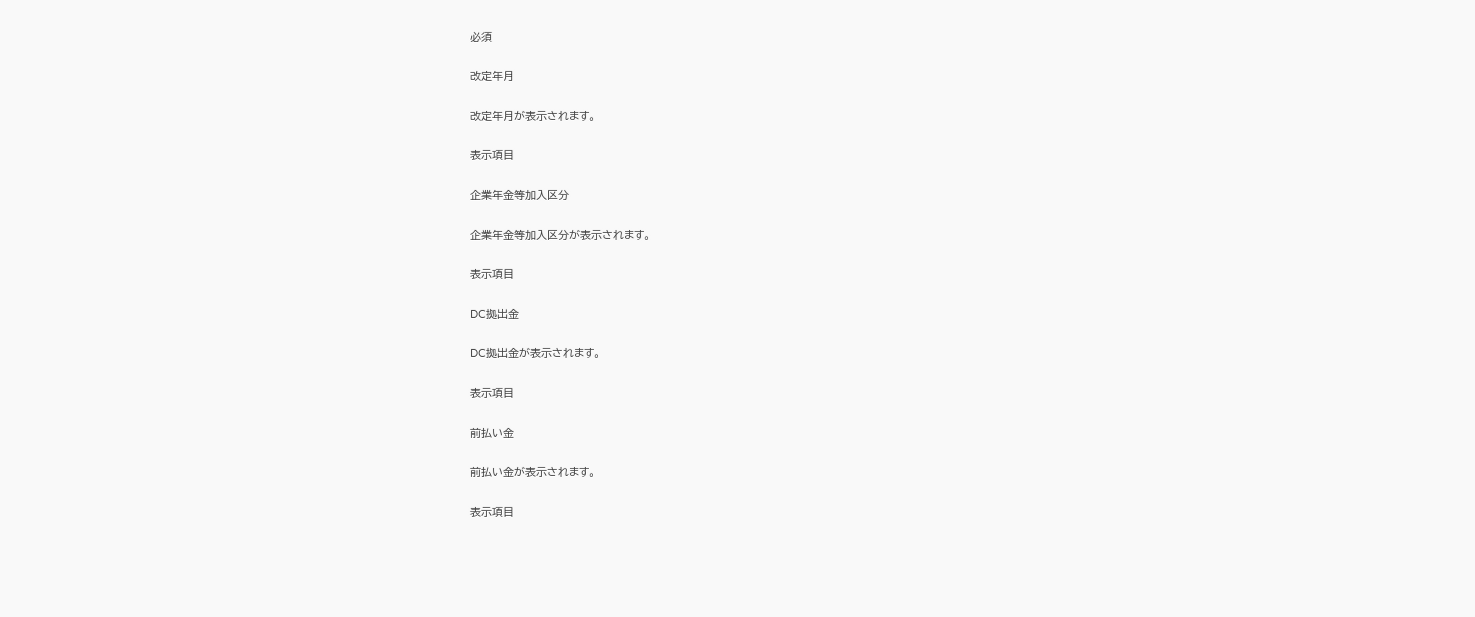必須

改定年月

改定年月が表示されます。

表示項目

企業年金等加入区分

企業年金等加入区分が表示されます。

表示項目

DC拠出金

DC拠出金が表示されます。

表示項目

前払い金

前払い金が表示されます。

表示項目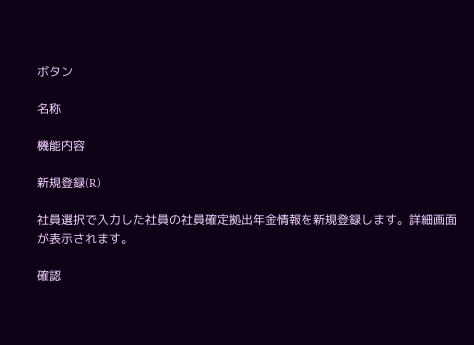ボタン

名称

機能内容

新規登録(R)

社員選択で入力した社員の社員確定拠出年金情報を新規登録します。詳細画面が表示されます。

確認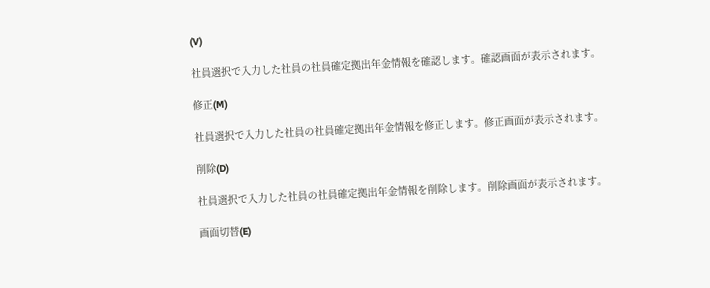(V)

社員選択で入力した社員の社員確定拠出年金情報を確認します。確認画面が表示されます。

修正(M)

社員選択で入力した社員の社員確定拠出年金情報を修正します。修正画面が表示されます。

削除(D)

社員選択で入力した社員の社員確定拠出年金情報を削除します。削除画面が表示されます。

画面切替(E)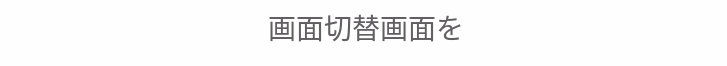画面切替画面を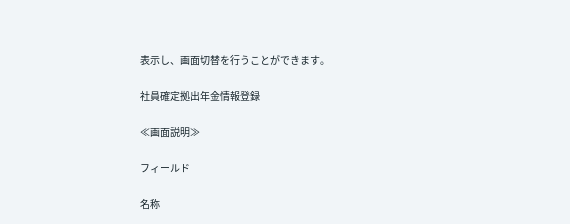表示し、画面切替を行うことができます。

社員確定拠出年金情報登録

≪画面説明≫

フィールド

名称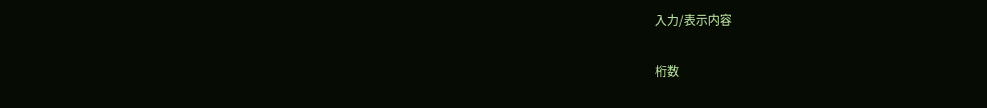入力/表示内容

桁数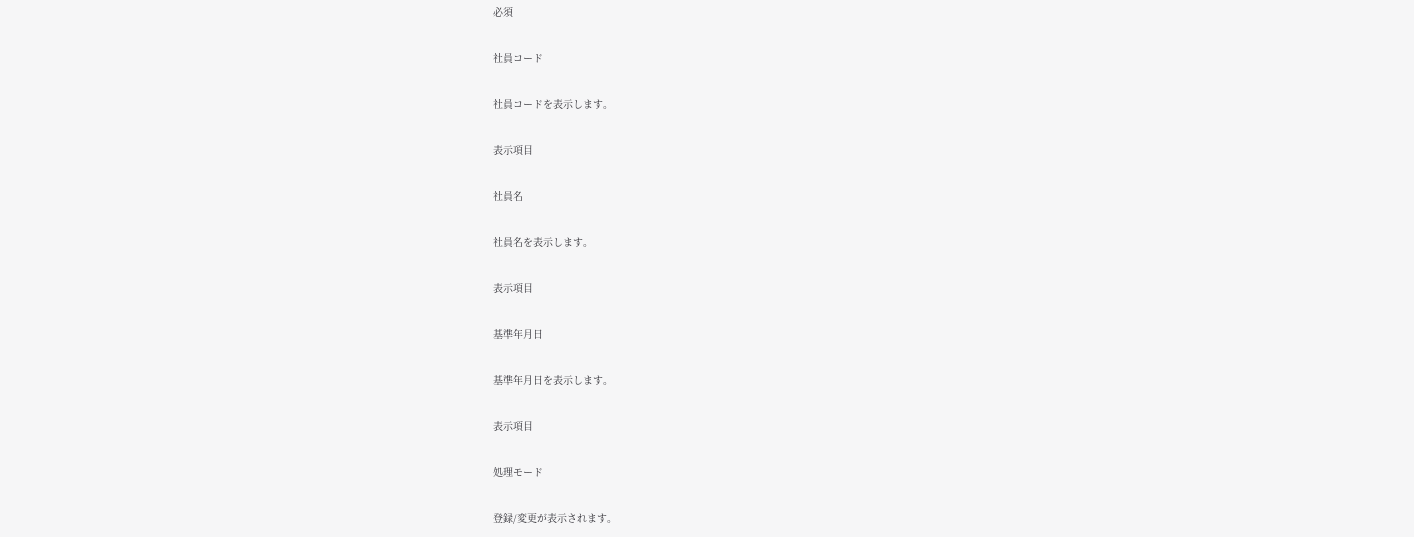必須

社員コード

社員コードを表示します。

表示項目

社員名

社員名を表示します。

表示項目

基準年月日

基準年月日を表示します。

表示項目

処理モード

登録/変更が表示されます。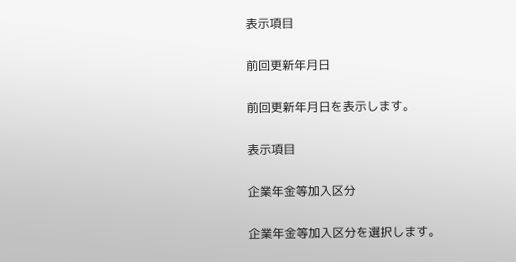表示項目

前回更新年月日

前回更新年月日を表示します。

表示項目

企業年金等加入区分

企業年金等加入区分を選択します。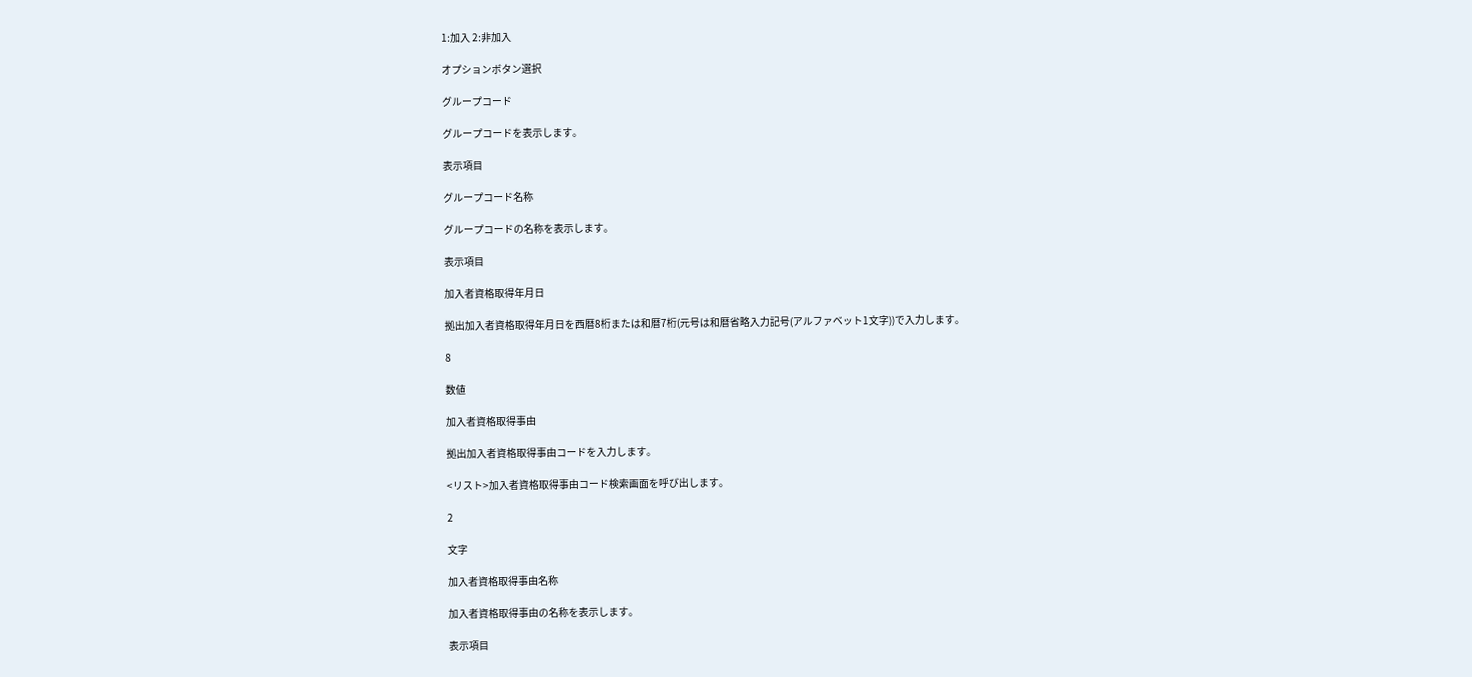1:加入 2:非加入

オプションボタン選択

グループコード

グループコードを表示します。

表示項目

グループコード名称

グループコードの名称を表示します。

表示項目

加入者資格取得年月日

拠出加入者資格取得年月日を西暦8桁または和暦7桁(元号は和暦省略入力記号(アルファベット1文字))で入力します。

8

数値

加入者資格取得事由

拠出加入者資格取得事由コードを入力します。

<リスト>加入者資格取得事由コード検索画面を呼び出します。

2

文字

加入者資格取得事由名称

加入者資格取得事由の名称を表示します。

表示項目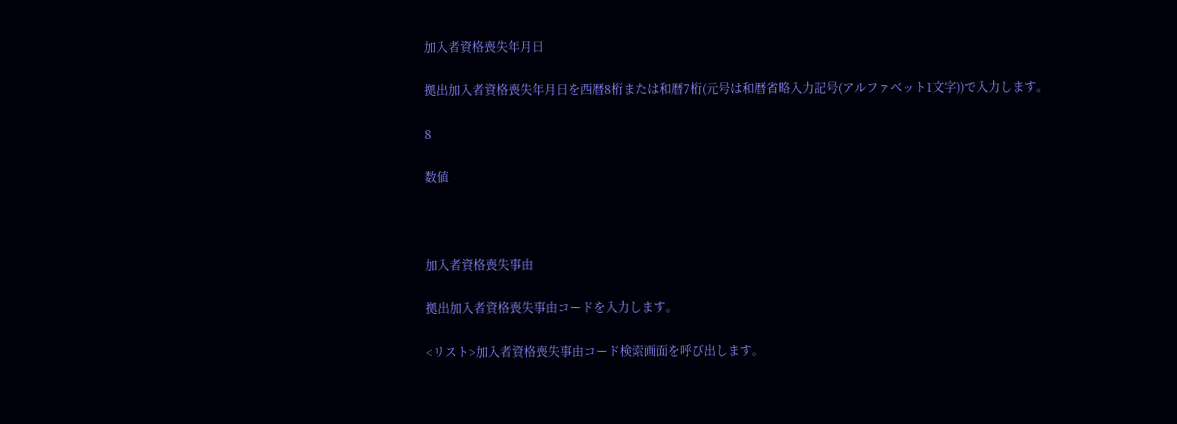加入者資格喪失年月日

拠出加入者資格喪失年月日を西暦8桁または和暦7桁(元号は和暦省略入力記号(アルファベット1文字))で入力します。

8

数値



加入者資格喪失事由

拠出加入者資格喪失事由コードを入力します。

<リスト>加入者資格喪失事由コード検索画面を呼び出します。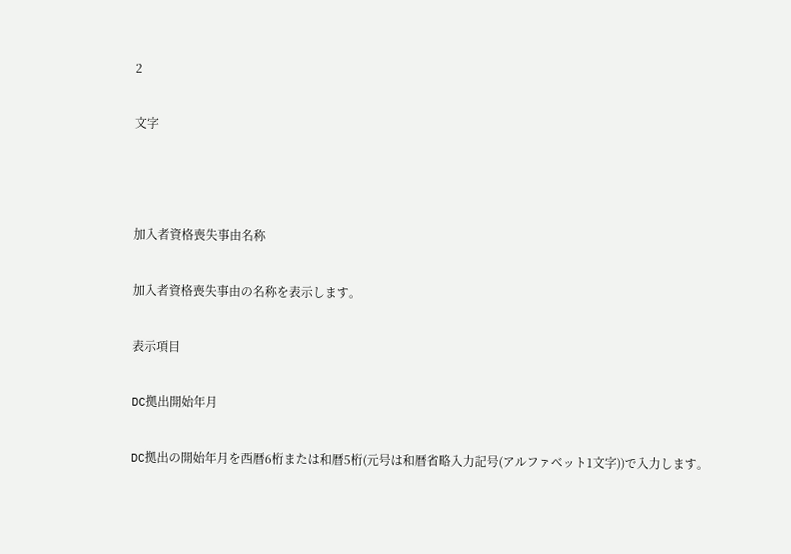2

文字



加入者資格喪失事由名称

加入者資格喪失事由の名称を表示します。

表示項目

DC拠出開始年月

DC拠出の開始年月を西暦6桁または和暦5桁(元号は和暦省略入力記号(アルファベット1文字))で入力します。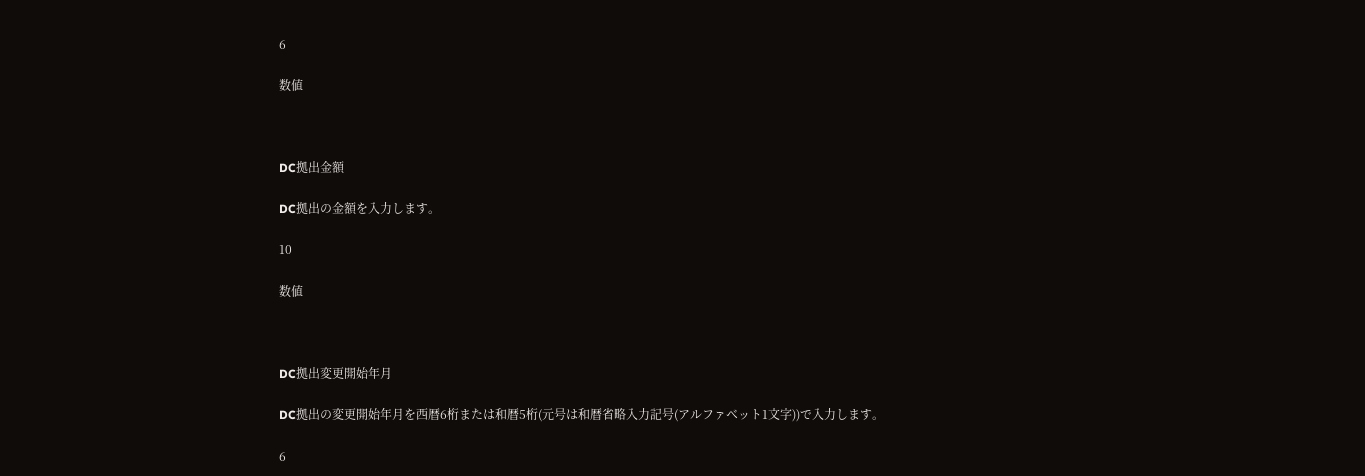6

数値



DC拠出金額

DC拠出の金額を入力します。

10

数値



DC拠出変更開始年月

DC拠出の変更開始年月を西暦6桁または和暦5桁(元号は和暦省略入力記号(アルファベット1文字))で入力します。

6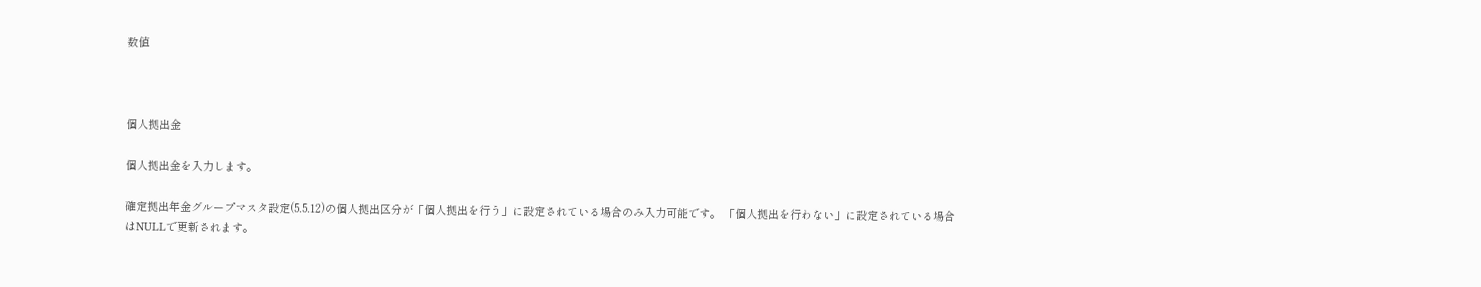数値



個人拠出金

個人拠出金を入力します。

確定拠出年金グループマスタ設定(5.5.12)の個人拠出区分が「個人拠出を行う」に設定されている場合のみ入力可能です。 「個人拠出を行わない」に設定されている場合はNULLで更新されます。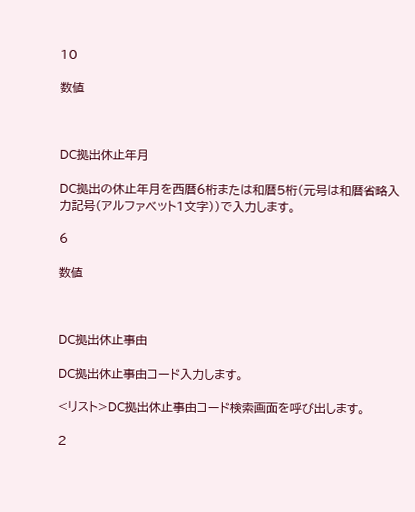10

数値



DC拠出休止年月

DC拠出の休止年月を西暦6桁または和暦5桁(元号は和暦省略入力記号(アルファベット1文字))で入力します。

6

数値



DC拠出休止事由

DC拠出休止事由コード入力します。

<リスト>DC拠出休止事由コード検索画面を呼び出します。

2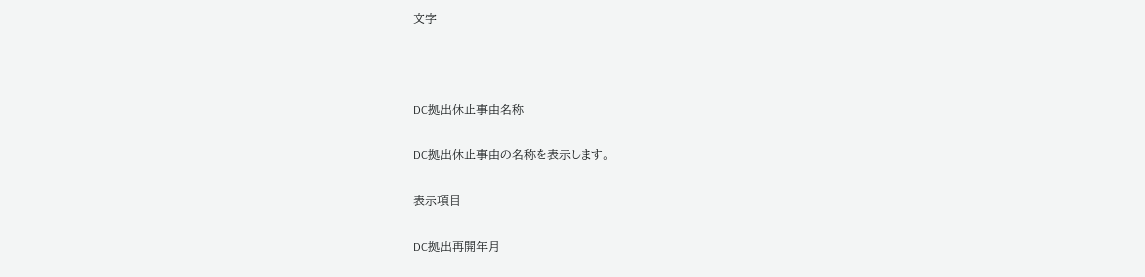文字



DC拠出休止事由名称

DC拠出休止事由の名称を表示します。

表示項目

DC拠出再開年月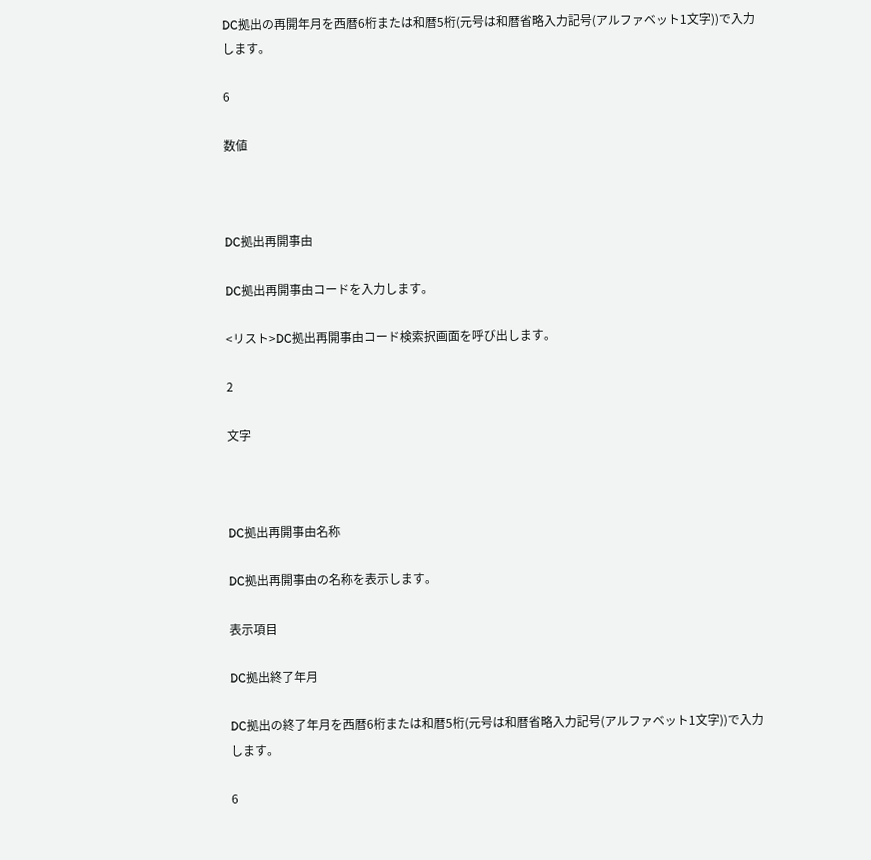DC拠出の再開年月を西暦6桁または和暦5桁(元号は和暦省略入力記号(アルファベット1文字))で入力します。

6

数値



DC拠出再開事由

DC拠出再開事由コードを入力します。

<リスト>DC拠出再開事由コード検索択画面を呼び出します。

2

文字



DC拠出再開事由名称

DC拠出再開事由の名称を表示します。

表示項目

DC拠出終了年月

DC拠出の終了年月を西暦6桁または和暦5桁(元号は和暦省略入力記号(アルファベット1文字))で入力します。

6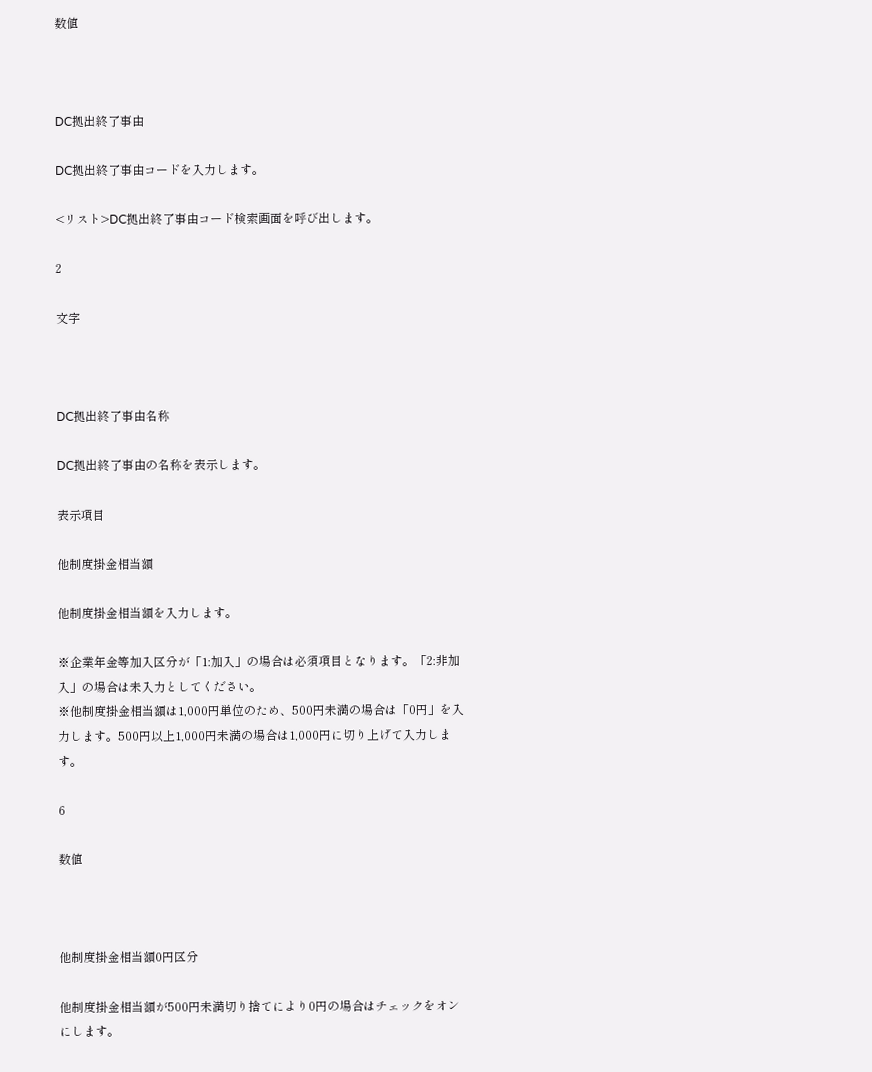数値



DC拠出終了事由

DC拠出終了事由コードを入力します。

<リスト>DC拠出終了事由コード検索画面を呼び出します。

2

文字



DC拠出終了事由名称

DC拠出終了事由の名称を表示します。

表示項目

他制度掛金相当額

他制度掛金相当額を入力します。

※企業年金等加入区分が「1:加入」の場合は必須項目となります。「2:非加入」の場合は未入力としてください。
※他制度掛金相当額は1,000円単位のため、500円未満の場合は「0円」を入力します。500円以上1,000円未満の場合は1,000円に切り上げて入力します。

6

数値



他制度掛金相当額0円区分

他制度掛金相当額が500円未満切り捨てにより0円の場合はチェックをオンにします。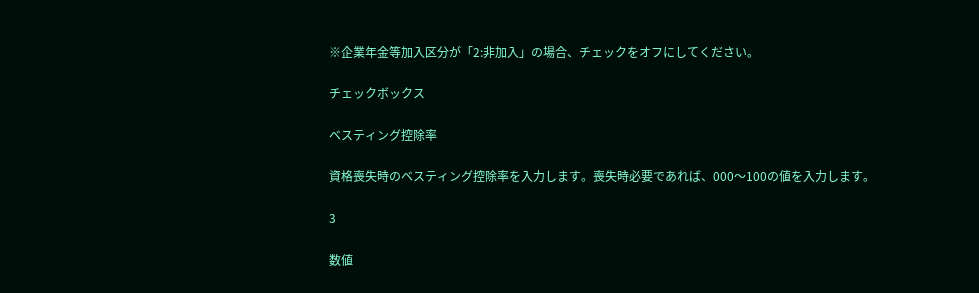※企業年金等加入区分が「2:非加入」の場合、チェックをオフにしてください。

チェックボックス

ベスティング控除率

資格喪失時のベスティング控除率を入力します。喪失時必要であれば、000〜100の値を入力します。

3

数値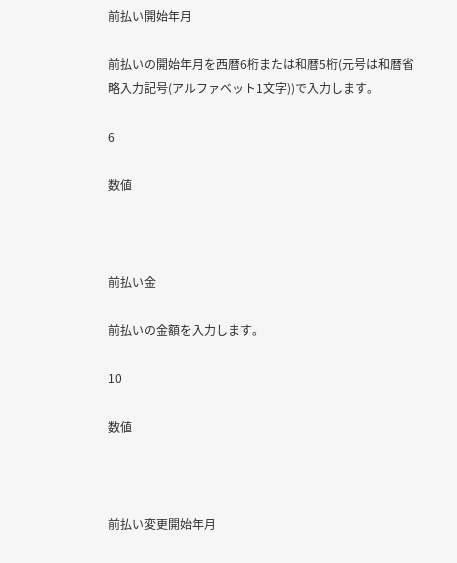前払い開始年月

前払いの開始年月を西暦6桁または和暦5桁(元号は和暦省略入力記号(アルファベット1文字))で入力します。

6

数値



前払い金

前払いの金額を入力します。

10

数値



前払い変更開始年月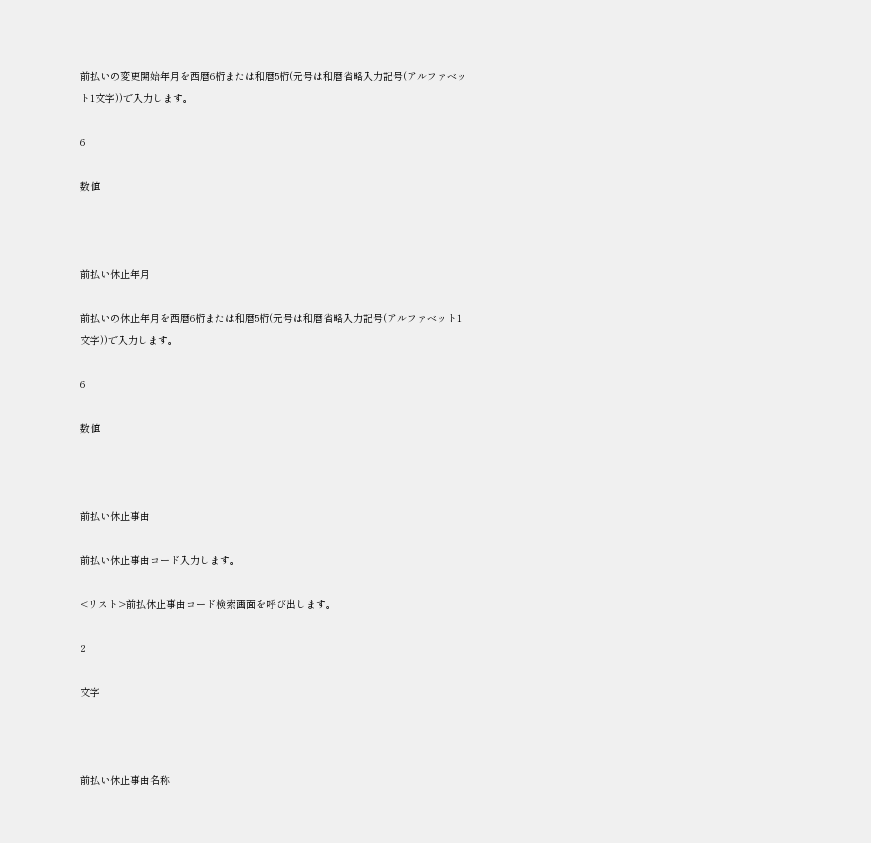前払いの変更開始年月を西暦6桁または和暦5桁(元号は和暦省略入力記号(アルファベット1文字))で入力します。

6

数値



前払い休止年月

前払いの休止年月を西暦6桁または和暦5桁(元号は和暦省略入力記号(アルファベット1文字))で入力します。

6

数値



前払い休止事由

前払い休止事由コード入力します。

<リスト>前払休止事由コード検索画面を呼び出します。

2

文字



前払い休止事由名称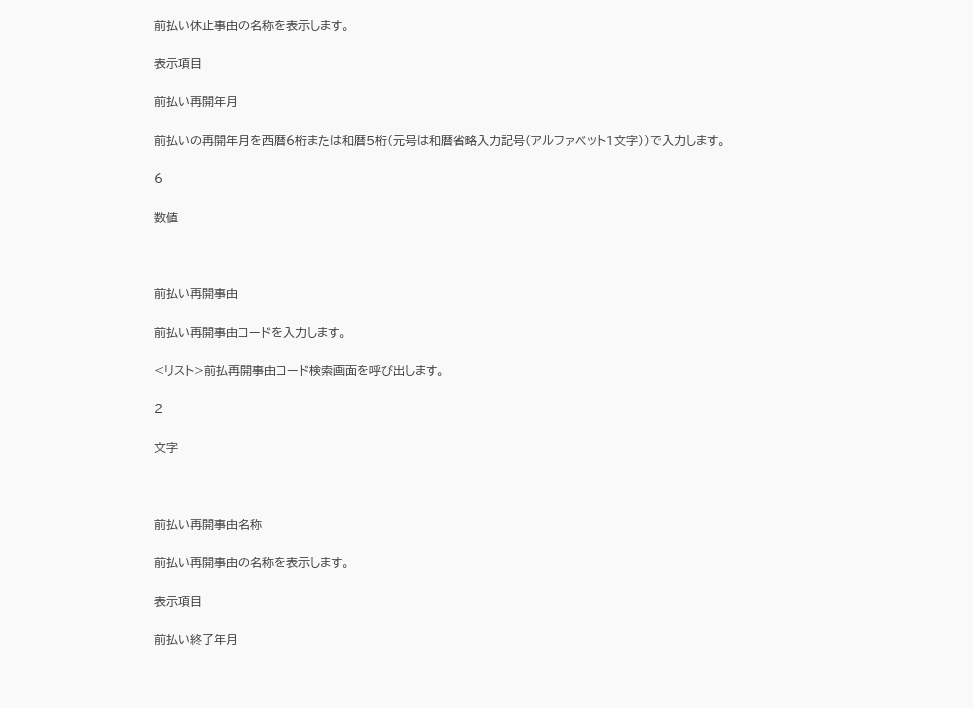前払い休止事由の名称を表示します。

表示項目

前払い再開年月

前払いの再開年月を西暦6桁または和暦5桁(元号は和暦省略入力記号(アルファベット1文字))で入力します。

6

数値



前払い再開事由

前払い再開事由コードを入力します。

<リスト>前払再開事由コード検索画面を呼び出します。

2

文字



前払い再開事由名称

前払い再開事由の名称を表示します。

表示項目

前払い終了年月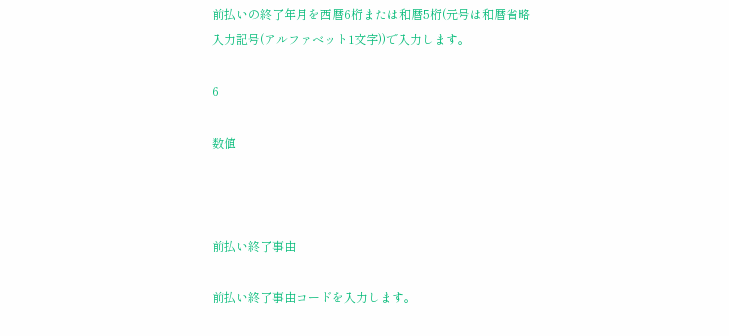前払いの終了年月を西暦6桁または和暦5桁(元号は和暦省略入力記号(アルファベット1文字))で入力します。

6

数値



前払い終了事由

前払い終了事由コードを入力します。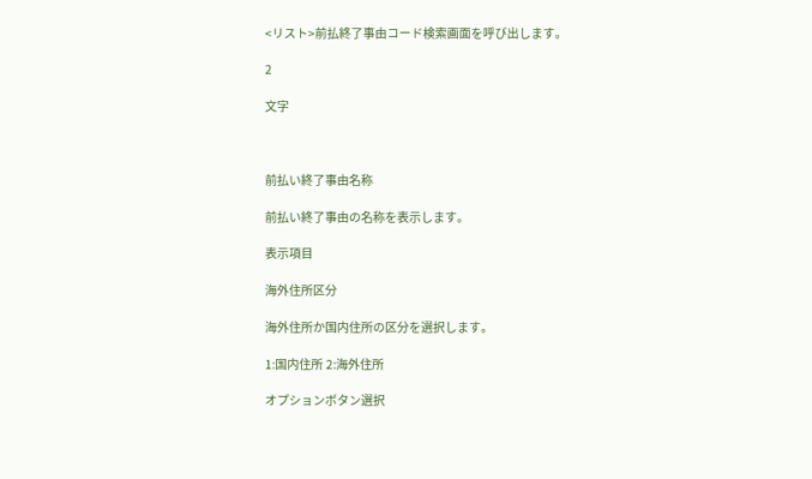<リスト>前払終了事由コード検索画面を呼び出します。

2

文字



前払い終了事由名称

前払い終了事由の名称を表示します。

表示項目

海外住所区分

海外住所か国内住所の区分を選択します。

1:国内住所 2:海外住所

オプションボタン選択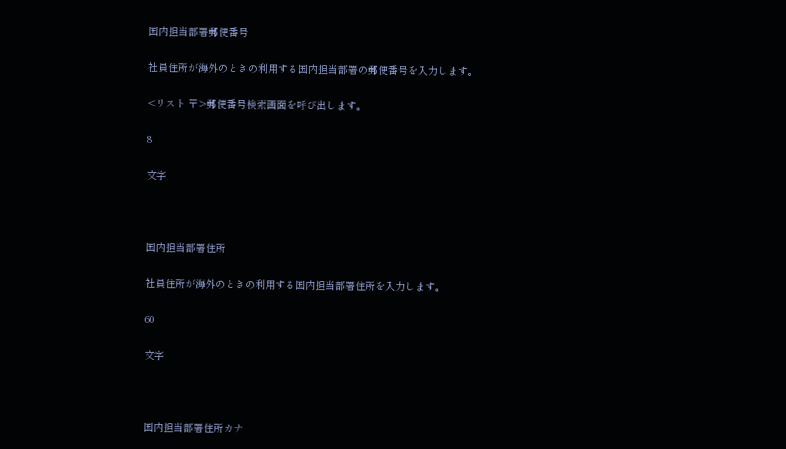国内担当部署郵便番号

社員住所が海外のときの利用する国内担当部署の郵便番号を入力します。

<リスト 〒>郵便番号検索画面を呼び出します。

8

文字



国内担当部署住所

社員住所が海外のときの利用する国内担当部署住所を入力します。

60

文字



国内担当部署住所カナ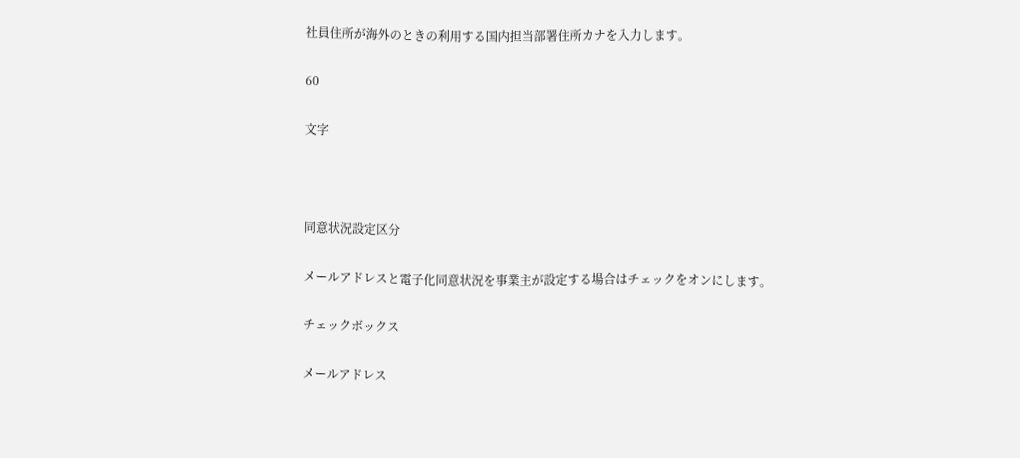社員住所が海外のときの利用する国内担当部署住所カナを入力します。

60

文字



同意状況設定区分

メールアドレスと電子化同意状況を事業主が設定する場合はチェックをオンにします。

チェックボックス

メールアドレス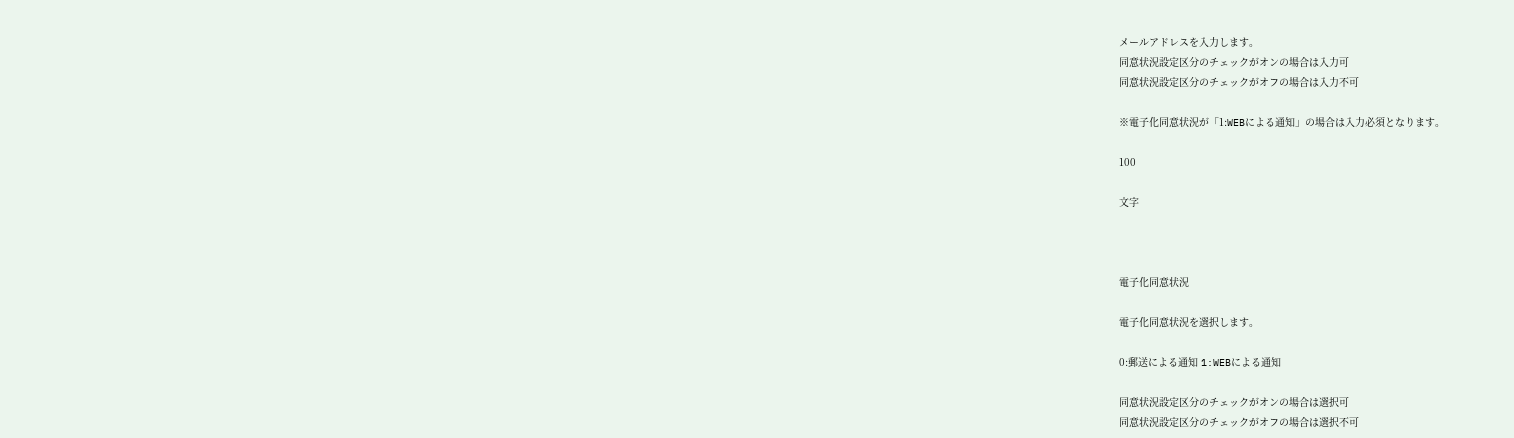メールアドレスを入力します。
同意状況設定区分のチェックがオンの場合は入力可
同意状況設定区分のチェックがオフの場合は入力不可

※電子化同意状況が「1:WEBによる通知」の場合は入力必須となります。

100

文字



電子化同意状況

電子化同意状況を選択します。

0:郵送による通知 1:WEBによる通知

同意状況設定区分のチェックがオンの場合は選択可
同意状況設定区分のチェックがオフの場合は選択不可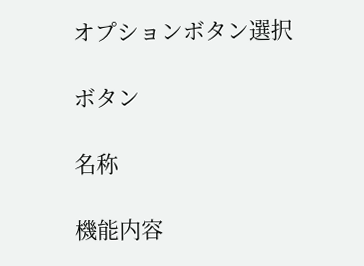オプションボタン選択

ボタン

名称

機能内容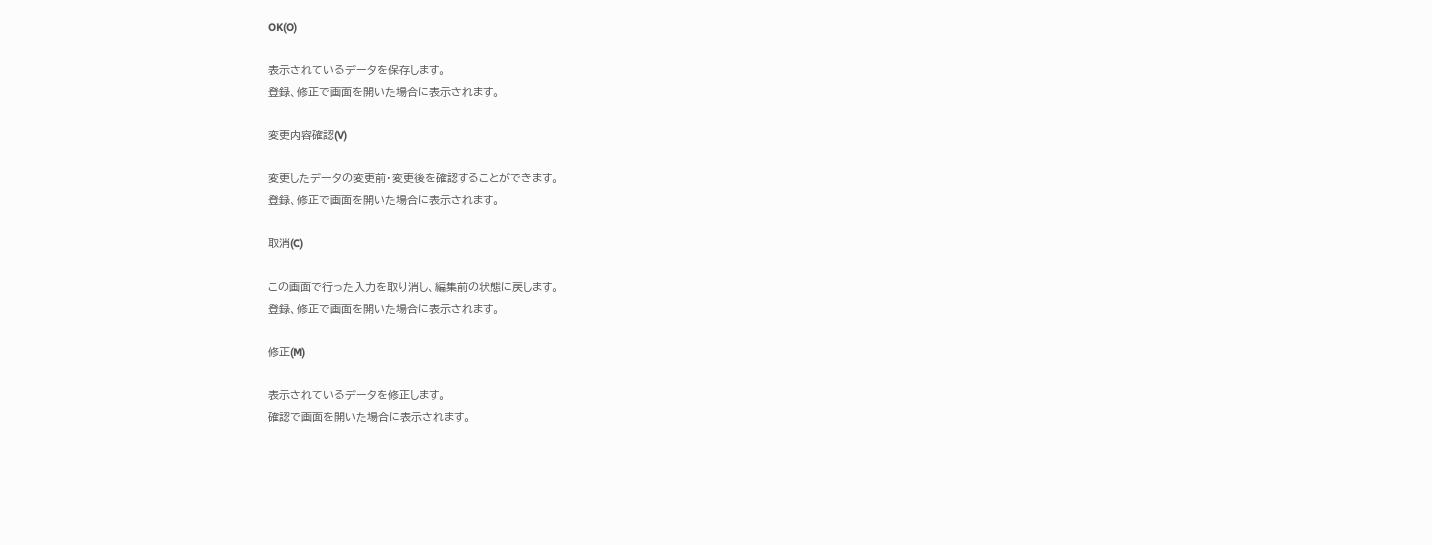OK(O)

表示されているデータを保存します。
登録、修正で画面を開いた場合に表示されます。

変更内容確認(V)

変更したデータの変更前・変更後を確認することができます。
登録、修正で画面を開いた場合に表示されます。

取消(C)

この画面で行った入力を取り消し、編集前の状態に戻します。
登録、修正で画面を開いた場合に表示されます。

修正(M)

表示されているデータを修正します。
確認で画面を開いた場合に表示されます。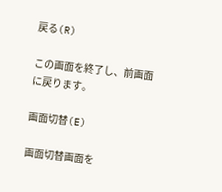戻る(R)

この画面を終了し、前画面に戻ります。

画面切替(E)

画面切替画面を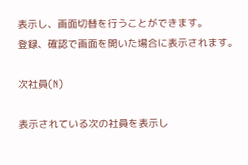表示し、画面切替を行うことができます。
登録、確認で画面を開いた場合に表示されます。

次社員(N)

表示されている次の社員を表示し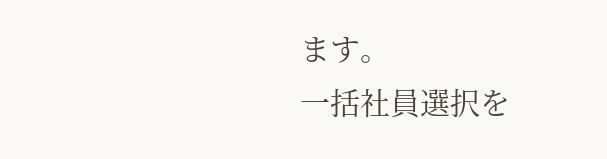ます。
一括社員選択を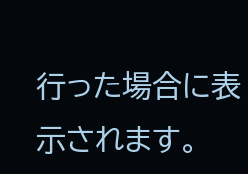行った場合に表示されます。